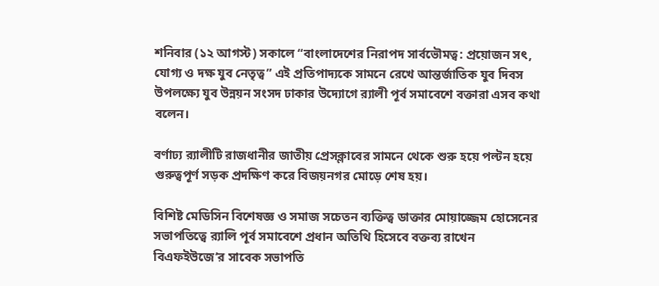শনিবার (১২ আগস্ট) সকালে “বাংলাদেশের নিরাপদ সার্বভৌমত্ব: প্রয়োজন সৎ, যোগ্য ও দক্ষ যুব নেতৃত্ব” এই প্রতিপাদ্যকে সামনে রেখে আন্তর্জাতিক যুব দিবস উপলক্ষ্যে যুব উন্নয়ন সংসদ ঢাকার উদ্যোগে র‍্যালী পূর্ব সমাবেশে বক্তারা এসব কথা বলেন।

বর্ণাঢ্য র‍্যালীটি রাজধানীর জাতীয় প্রেসক্লাবের সামনে থেকে শুরু হয়ে পল্টন হয়ে গুরুত্বপূর্ণ সড়ক প্রদক্ষিণ করে বিজয়নগর মোড়ে শেষ হয়।

বিশিষ্ট মেডিসিন বিশেষজ্ঞ ও সমাজ সচেতন ব্যক্তিত্ব ডাক্তার মোয়াজ্জেম হোসেনের সভাপতিত্বে র‌্যালি পূর্ব সমাবেশে প্রধান অতিথি হিসেবে বক্তব্য রাখেন বিএফইউজে’র সাবেক সভাপতি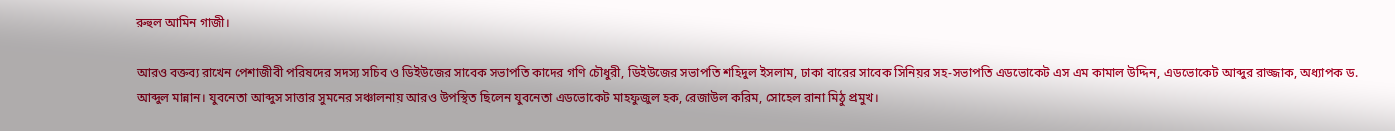রুহুল আমিন গাজী।

আরও বক্তব্য রাখেন পেশাজীবী পরিষদের সদস্য সচিব ও ডিইউজের সাবেক সভাপতি কাদের গণি চৌধুরী, ডিইউজের সভাপতি শহিদুল ইসলাম, ঢাকা বারের সাবেক সিনিয়র সহ-সভাপতি এডভোকেট এস এম কামাল উদ্দিন, এডভোকেট আব্দুর রাজ্জাক, অধ্যাপক ড. আব্দুল মান্নান। যুবনেতা আব্দুস সাত্তার সুমনের সঞ্চালনায় আরও উপস্থিত ছিলেন যুবনেতা এডভোকেট মাহফুজুল হক, রেজাউল করিম, সোহেল রানা মিঠু প্রমুখ।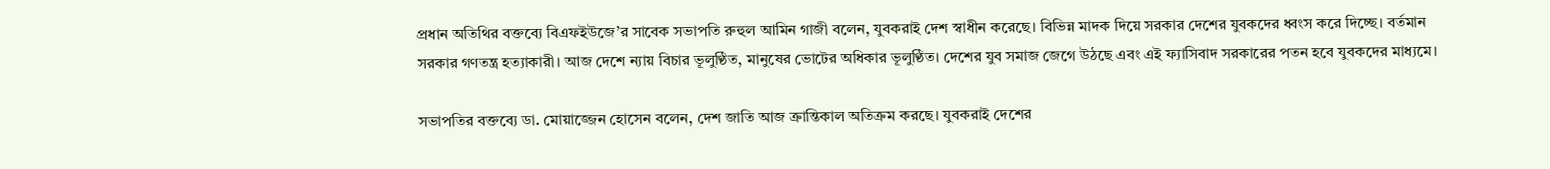প্রধান অতিথির বক্তব্যে বিএফইউজে’র সাবেক সভাপতি রুহুল আমিন গাজী বলেন, যুবকরাই দেশ স্বাধীন করেছে। বিভিন্ন মাদক দিয়ে সরকার দেশের যুবকদের ধ্বংস করে দিচ্ছে। বর্তমান সরকার গণতন্ত্র হত্যাকারী। আজ দেশে ন্যায় বিচার ভূলুণ্ঠিত, মানুষের ভোটের অধিকার ভূলুণ্ঠিত। দেশের যুব সমাজ জেগে উঠছে এবং এই ফ্যাসিবাদ সরকারের পতন হবে যুবকদের মাধ্যমে।

সভাপতির বক্তব্যে ডা. মোয়াজ্জেন হোসেন বলেন, দেশ জাতি আজ ক্রান্তিকাল অতিক্রম করছে। যুবকরাই দেশের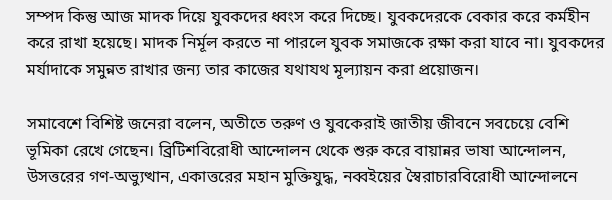সম্পদ কিন্তু আজ মাদক দিয়ে যুবকদের ধ্বংস করে দিচ্ছে। যুবকদেরকে বেকার করে কর্মহীন করে রাখা হয়েছে। মাদক নির্মূল করতে না পারলে যুবক সমাজকে রক্ষা করা যাবে না। যুবকদের মর্যাদাকে সমুন্নত রাখার জন্য তার কাজের যথাযথ মূল্যায়ন করা প্রয়োজন।

সমাবেশে বিশিষ্ট জনেরা বলেন, অতীতে তরুণ ও যুবকেরাই জাতীয় জীবনে সবচেয়ে বেশি ভূমিকা রেখে গেছেন। ব্রিটিশবিরোধী আন্দোলন থেকে শুরু করে বায়ান্নর ভাষা আন্দোলন, উসত্তরের গণ-অভ্যুত্থান, একাত্তরের মহান মুক্তিযুদ্ধ, নব্বইয়ের স্বৈরাচারবিরোধী আন্দোলনে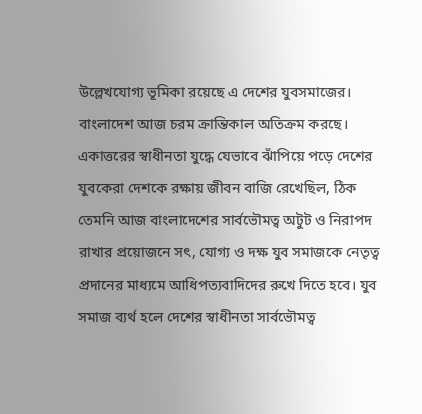উল্লেখযোগ্য ভূমিকা রয়েছে এ দেশের যুবসমাজের। বাংলাদেশ আজ চরম ক্রান্তিকাল অতিক্রম করছে। একাত্তরের স্বাধীনতা যুদ্ধে যেভাবে ঝাঁপিয়ে পড়ে দেশের যুবকেরা দেশকে রক্ষায় জীবন বাজি রেখেছিল, ঠিক তেমনি আজ বাংলাদেশের সার্বভৌমত্ব অটুট ও নিরাপদ রাখার প্রয়োজনে সৎ, যোগ্য ও দক্ষ যুব সমাজকে নেতৃত্ব প্রদানের মাধ্যমে আধিপত্যবাদিদের রুখে দিতে হবে। যুব সমাজ ব্যর্থ হলে দেশের স্বাধীনতা সার্বভৌমত্ব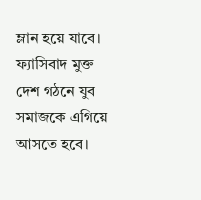ম্লান হয়ে যাবে। ফ্যাসিবাদ মুক্ত দেশ গঠনে যুব সমাজকে এগিয়ে আসতে হবে।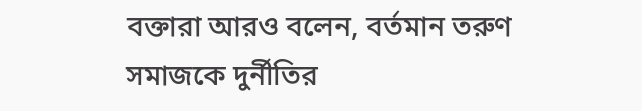বক্তারা আরও বলেন, বর্তমান তরুণ সমাজকে দুর্নীতির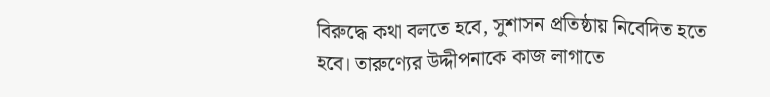বিরুদ্ধে কথা বলতে হবে, সুশাসন প্রতিষ্ঠায় নিবেদিত হতে হবে। তারুণ্যের উদ্দীপনাকে কাজ লাগাতে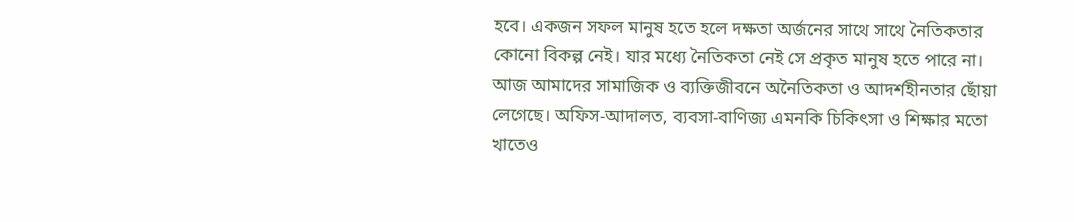হবে। একজন সফল মানুষ হতে হলে দক্ষতা অর্জনের সাথে সাথে নৈতিকতার কোনো বিকল্প নেই। যার মধ্যে নৈতিকতা নেই সে প্রকৃত মানুষ হতে পারে না। আজ আমাদের সামাজিক ও ব্যক্তিজীবনে অনৈতিকতা ও আদর্শহীনতার ছোঁয়া লেগেছে। অফিস-আদালত, ব্যবসা-বাণিজ্য এমনকি চিকিৎসা ও শিক্ষার মতো খাতেও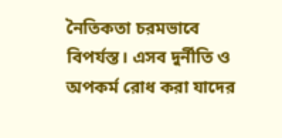নৈতিকতা চরমভাবে বিপর্যস্ত। এসব দুর্নীতি ও অপকর্ম রোধ করা যাদের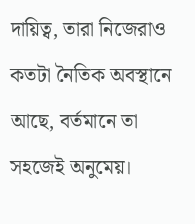দায়িত্ব, তারা নিজেরাও কতটা নৈতিক অবস্থানে আছে, বর্তমানে তা সহজেই অনুমেয়।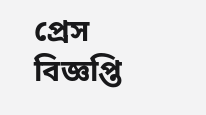প্রেস বিজ্ঞপ্তি